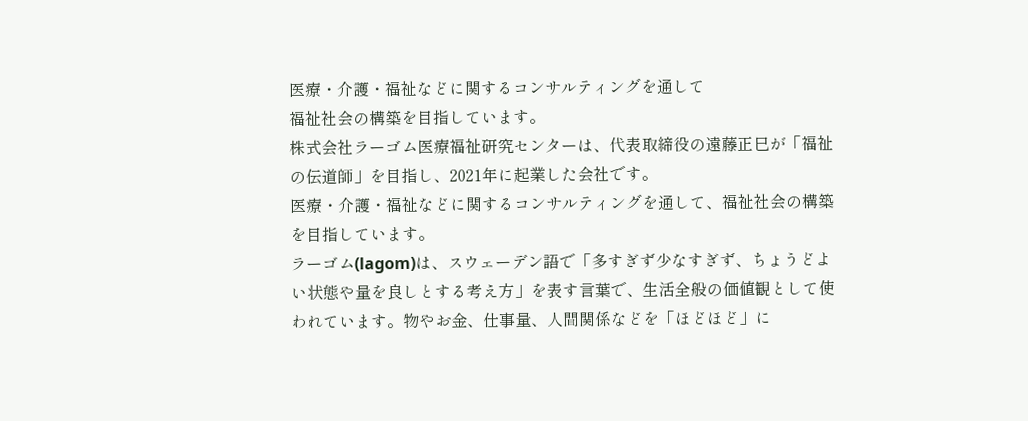医療・介護・福祉などに関するコンサルティングを通して
福祉社会の構築を目指しています。
株式会社ラーゴム医療福祉研究センターは、代表取締役の遠藤正巳が「福祉の伝道師」を目指し、2021年に起業した会社です。
医療・介護・福祉などに関するコンサルティングを通して、福祉社会の構築を目指しています。
ラーゴム(lagom)は、スウェーデン語で「多すぎず少なすぎず、ちょうどよい状態や量を良しとする考え方」を表す言葉で、生活全般の価値観として使われています。物やお金、仕事量、人間関係などを「ほどほど」に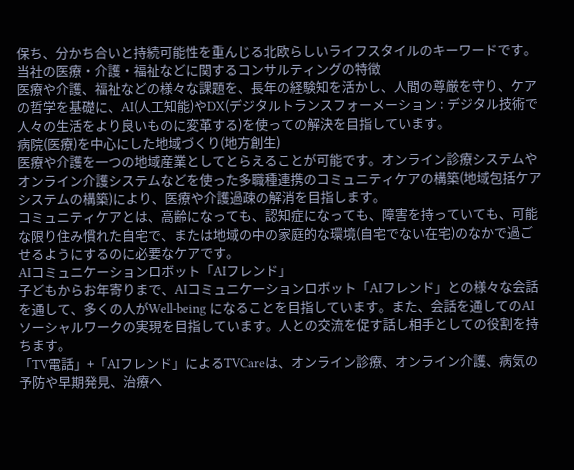保ち、分かち合いと持続可能性を重んじる北欧らしいライフスタイルのキーワードです。
当社の医療・介護・福祉などに関するコンサルティングの特徴
医療や介護、福祉などの様々な課題を、長年の経験知を活かし、人間の尊厳を守り、ケアの哲学を基礎に、AI(人工知能)やDX(デジタルトランスフォーメーション : デジタル技術で人々の生活をより良いものに変革する)を使っての解決を目指しています。
病院(医療)を中心にした地域づくり(地方創生)
医療や介護を一つの地域産業としてとらえることが可能です。オンライン診療システムやオンライン介護システムなどを使った多職種連携のコミュニティケアの構築(地域包括ケアシステムの構築)により、医療や介護過疎の解消を目指します。
コミュニティケアとは、高齢になっても、認知症になっても、障害を持っていても、可能な限り住み慣れた自宅で、または地域の中の家庭的な環境(自宅でない在宅)のなかで過ごせるようにするのに必要なケアです。
AIコミュニケーションロボット「AIフレンド」
子どもからお年寄りまで、AIコミュニケーションロボット「AIフレンド」との様々な会話を通して、多くの人がWell-being になることを目指しています。また、会話を通してのAIソーシャルワークの実現を目指しています。人との交流を促す話し相手としての役割を持ちます。
「TV電話」+「AIフレンド」によるTVCareは、オンライン診療、オンライン介護、病気の予防や早期発見、治療へ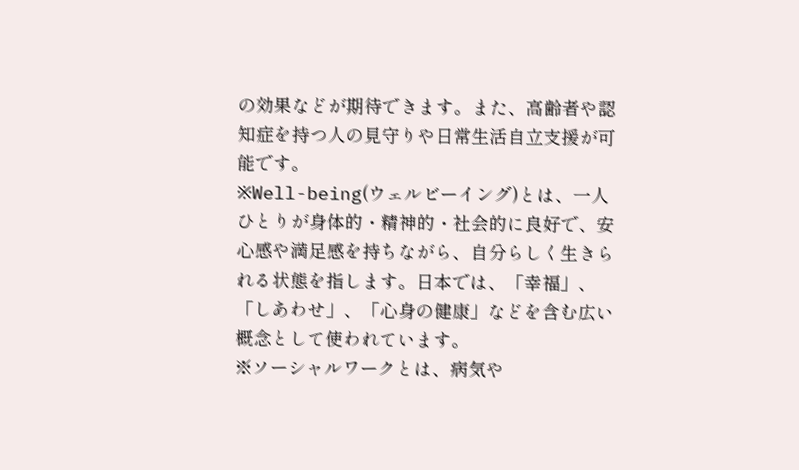の効果などが期待できます。また、高齢者や認知症を持つ人の見守りや日常生活自立支援が可能です。
※Well-being(ウェルビーイング)とは、一人ひとりが身体的・精神的・社会的に良好で、安心感や満足感を持ちながら、自分らしく生きられる状態を指します。日本では、「幸福」、「しあわせ」、「心身の健康」などを含む広い概念として使われています。
※ソーシャルワークとは、病気や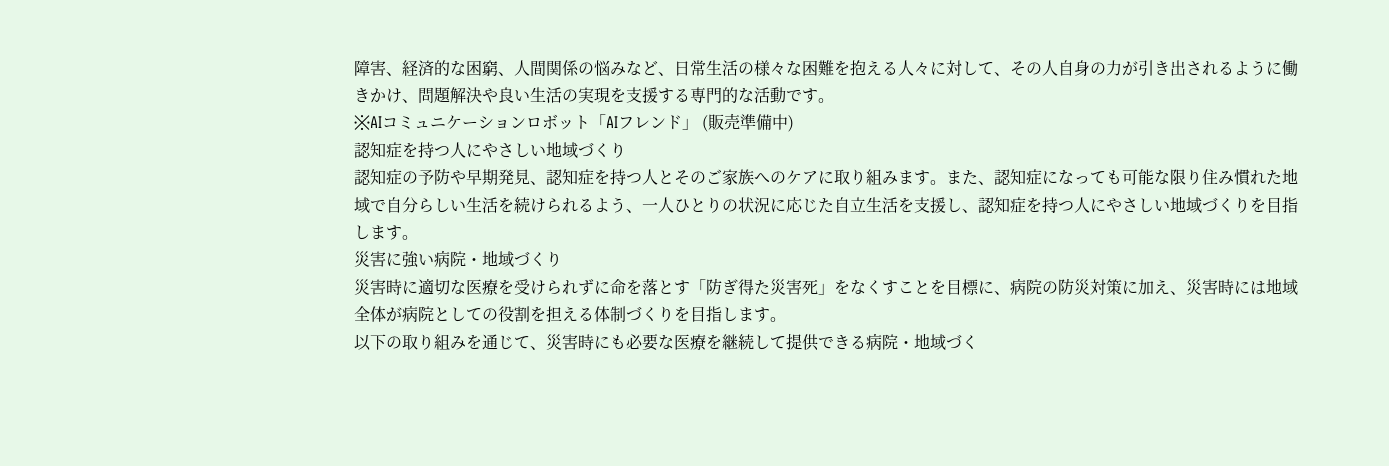障害、経済的な困窮、人間関係の悩みなど、日常生活の様々な困難を抱える人々に対して、その人自身の力が引き出されるように働きかけ、問題解決や良い生活の実現を支援する専門的な活動です。
※AIコミュニケーションロボット「AIフレンド」 (販売準備中)
認知症を持つ人にやさしい地域づくり
認知症の予防や早期発見、認知症を持つ人とそのご家族へのケアに取り組みます。また、認知症になっても可能な限り住み慣れた地域で自分らしい生活を続けられるよう、一人ひとりの状況に応じた自立生活を支援し、認知症を持つ人にやさしい地域づくりを目指します。
災害に強い病院・地域づくり
災害時に適切な医療を受けられずに命を落とす「防ぎ得た災害死」をなくすことを目標に、病院の防災対策に加え、災害時には地域全体が病院としての役割を担える体制づくりを目指します。
以下の取り組みを通じて、災害時にも必要な医療を継続して提供できる病院・地域づく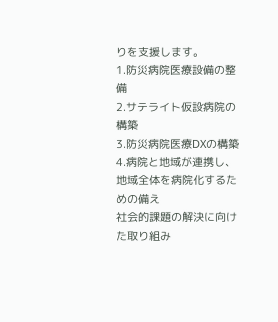りを支援します。
1.防災病院医療設備の整備
2.サテライト仮設病院の構築
3.防災病院医療DXの構築
4.病院と地域が連携し、地域全体を病院化するための備え
社会的課題の解決に向けた取り組み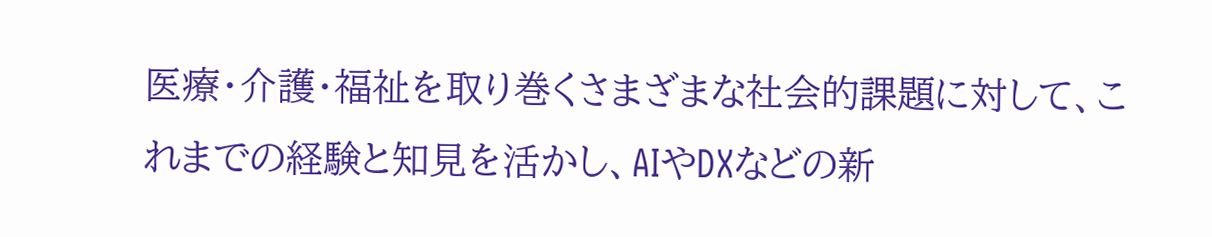医療・介護・福祉を取り巻くさまざまな社会的課題に対して、これまでの経験と知見を活かし、AIやDXなどの新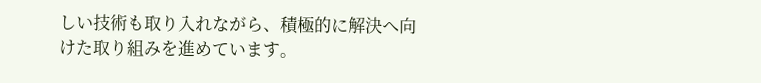しい技術も取り入れながら、積極的に解決へ向けた取り組みを進めています。